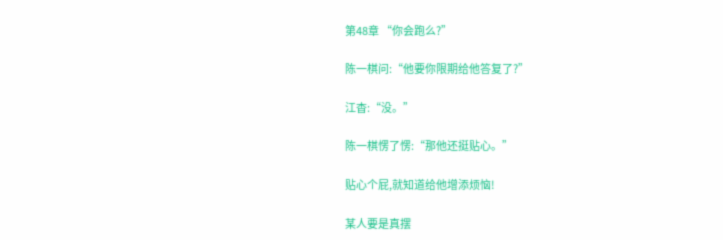第48章 “你会跑么?”

陈一棋问:“他要你限期给他答复了?”

江杳:“没。”

陈一棋愣了愣:“那他还挺贴心。”

贴心个屁,就知道给他增添烦恼!

某人要是真摆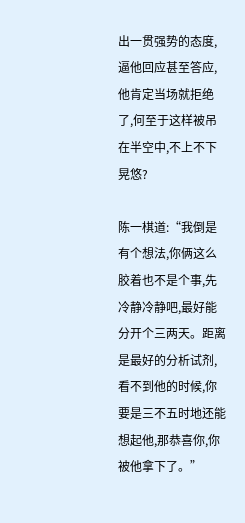出一贯强势的态度,逼他回应甚至答应,他肯定当场就拒绝了,何至于这样被吊在半空中,不上不下晃悠?

陈一棋道:“我倒是有个想法,你俩这么胶着也不是个事,先冷静冷静吧,最好能分开个三两天。距离是最好的分析试剂,看不到他的时候,你要是三不五时地还能想起他,那恭喜你,你被他拿下了。”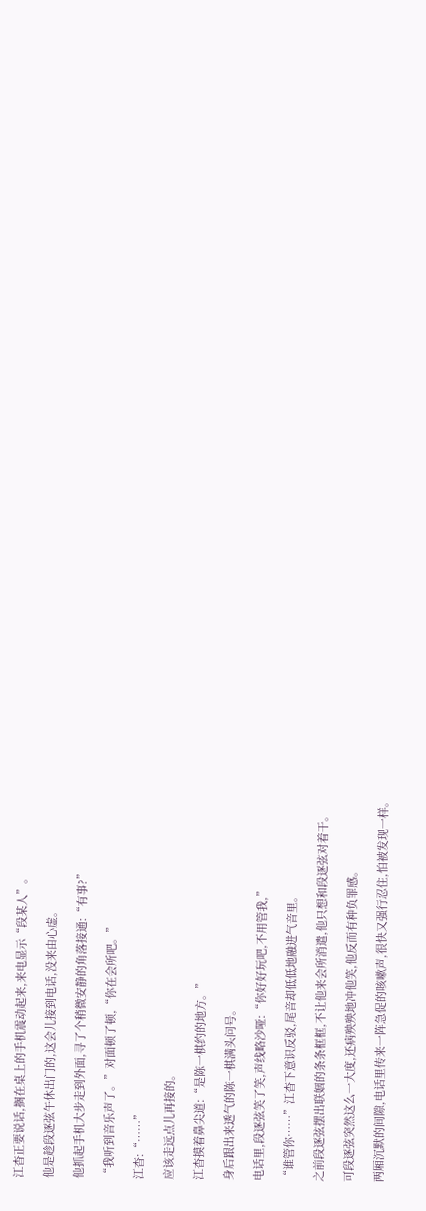江杳正要说话,搁在桌上的手机震动起来,来电显示“段某人”。

他是趁段逐弦午休出门的,这会儿接到电话,没来由心虚。

他抓起手机大步走到外面,寻了个稍微安静的角落接通:“有事?”

“我听到音乐声了。”对面顿了顿,“你在会所吧。”

江杳:“……”

应该走远点儿再接的。

江杳摸着鼻尖道:“是陈一棋约的地方。”

身后跟出来透气的陈一棋满头问号。

电话里,段逐弦笑了笑,声线略沙哑:“你好好玩吧,不用管我,”

“谁管你……”江杳下意识反驳,尾音却低低地融进气音里。

之前段逐弦摆出联姻的条条框框,不让他来会所消遣,他只想和段逐弦对着干。

可段逐弦突然这么一大度,还病殃殃地冲他笑,他反而有种负罪感。

两厢沉默的间隙,电话里传来一阵急促的咳嗽声,很快又强行忍住,怕被发现一样。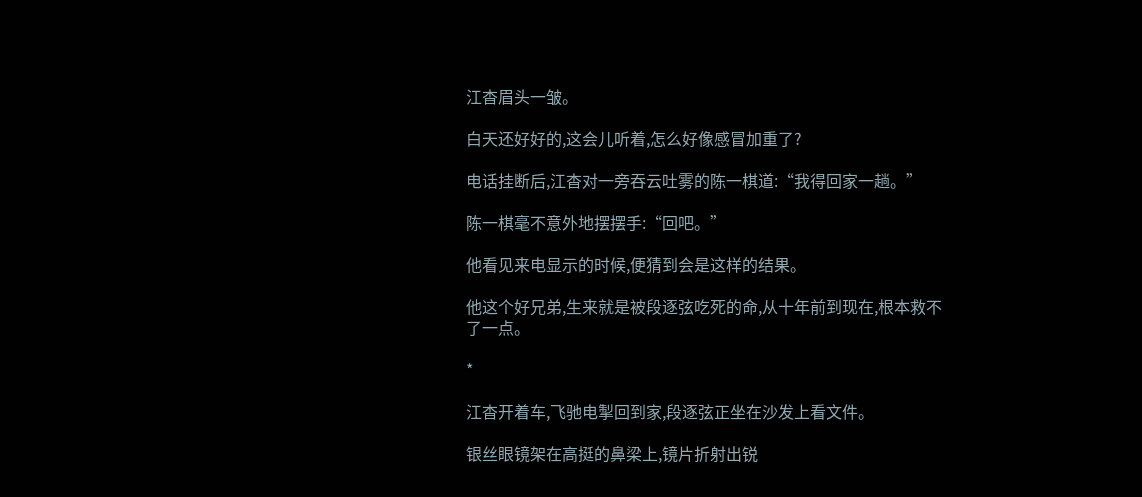江杳眉头一皱。

白天还好好的,这会儿听着,怎么好像感冒加重了?

电话挂断后,江杳对一旁吞云吐雾的陈一棋道:“我得回家一趟。”

陈一棋毫不意外地摆摆手:“回吧。”

他看见来电显示的时候,便猜到会是这样的结果。

他这个好兄弟,生来就是被段逐弦吃死的命,从十年前到现在,根本救不了一点。

*

江杳开着车,飞驰电掣回到家,段逐弦正坐在沙发上看文件。

银丝眼镜架在高挺的鼻梁上,镜片折射出锐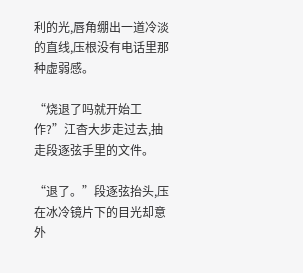利的光,唇角绷出一道冷淡的直线,压根没有电话里那种虚弱感。

“烧退了吗就开始工作?”江杳大步走过去,抽走段逐弦手里的文件。

“退了。”段逐弦抬头,压在冰冷镜片下的目光却意外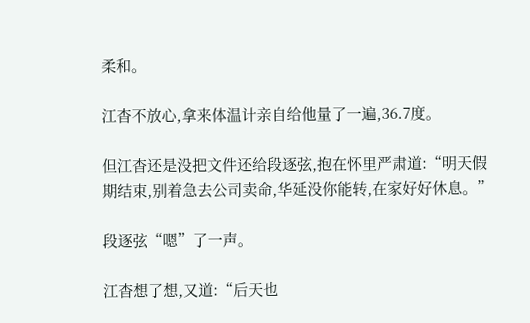柔和。

江杳不放心,拿来体温计亲自给他量了一遍,36.7度。

但江杳还是没把文件还给段逐弦,抱在怀里严肃道:“明天假期结束,别着急去公司卖命,华延没你能转,在家好好休息。”

段逐弦“嗯”了一声。

江杳想了想,又道:“后天也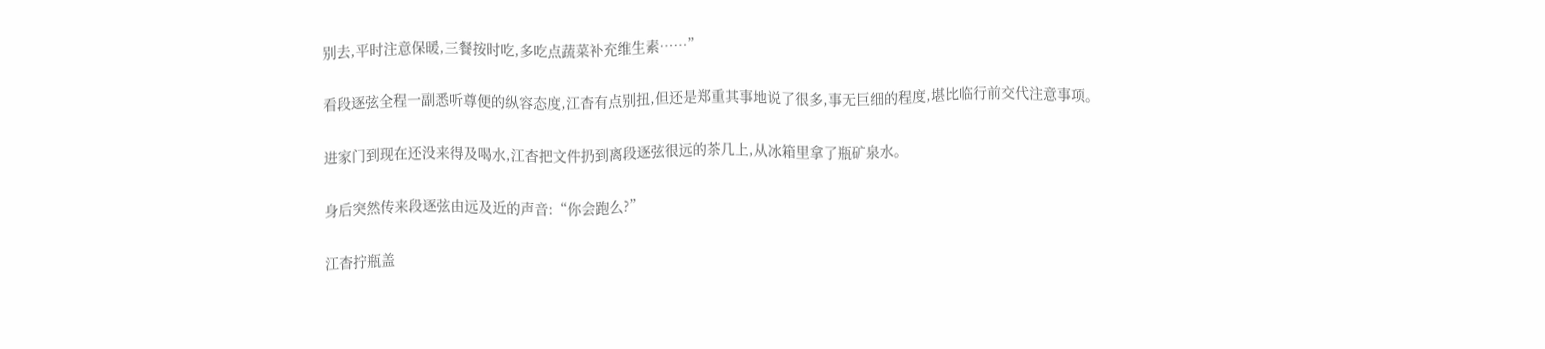别去,平时注意保暖,三餐按时吃,多吃点蔬菜补充维生素……”

看段逐弦全程一副悉听尊便的纵容态度,江杳有点别扭,但还是郑重其事地说了很多,事无巨细的程度,堪比临行前交代注意事项。

进家门到现在还没来得及喝水,江杳把文件扔到离段逐弦很远的茶几上,从冰箱里拿了瓶矿泉水。

身后突然传来段逐弦由远及近的声音:“你会跑么?”

江杳拧瓶盖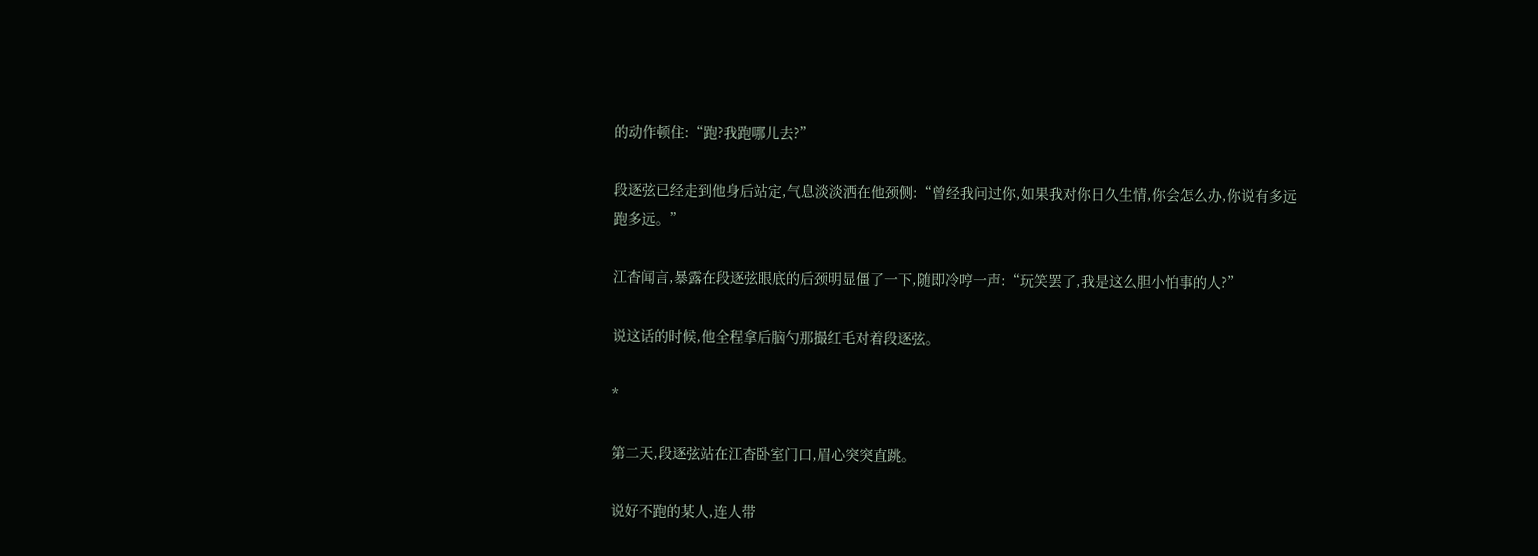的动作顿住:“跑?我跑哪儿去?”

段逐弦已经走到他身后站定,气息淡淡洒在他颈侧:“曾经我问过你,如果我对你日久生情,你会怎么办,你说有多远跑多远。”

江杳闻言,暴露在段逐弦眼底的后颈明显僵了一下,随即冷哼一声:“玩笑罢了,我是这么胆小怕事的人?”

说这话的时候,他全程拿后脑勺那撮红毛对着段逐弦。

*

第二天,段逐弦站在江杳卧室门口,眉心突突直跳。

说好不跑的某人,连人带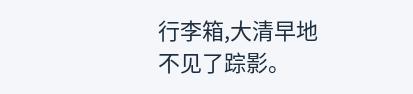行李箱,大清早地不见了踪影。